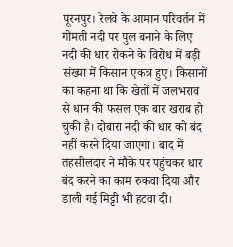पूरनपुर। रेलवे के आमान परिवर्तन में गोमती नदी पर पुल बनाने के लिए नदी की धार रोकने के विरोध में बड़ी संख्या में किसान एकत्र हुए। किसानों का कहना था कि खेतों में जलभराव से धान की फसल एक बार खराब हो चुकी है। दोबारा नदी की धार को बंद नहीं करने दिया जाएगा। बाद में तहसीलदार ने मौके पर पहुंचकर धार बंद करने का काम रुकवा दिया और डाली गई मिट्टी भी हटवा दी।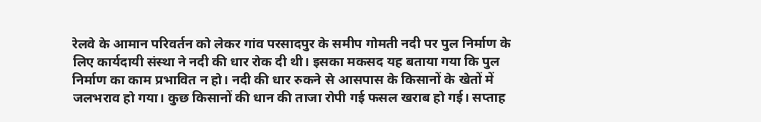रेलवे के आमान परिवर्तन को लेकर गांव परसादपुर के समीप गोमती नदी पर पुल निर्माण के लिए कार्यदायी संस्था ने नदी की धार रोक दी थी। इसका मकसद यह बताया गया कि पुल निर्माण का काम प्रभावित न हो। नदी की धार रुकने से आसपास के किसानों के खेतों में जलभराव हो गया। कुछ किसानों की धान की ताजा रोपी गई फसल खराब हो गई। सप्ताह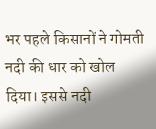भर पहले किसानों ने गोमती नदी की धार को खोल दिया। इससे नदी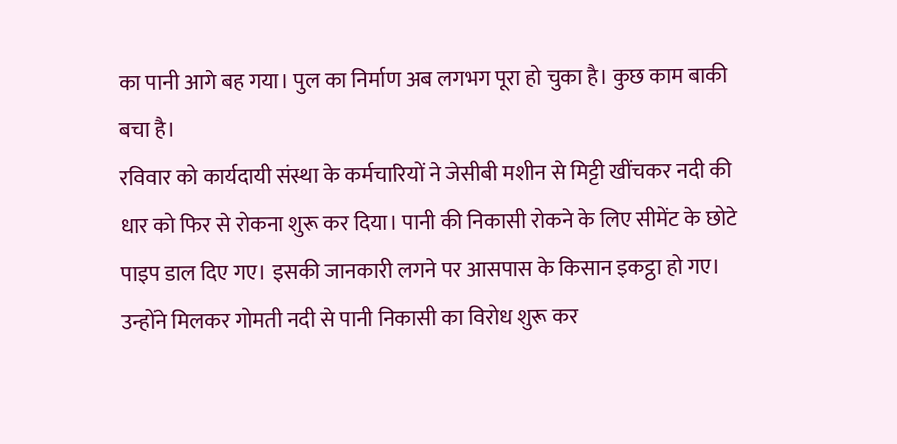का पानी आगे बह गया। पुल का निर्माण अब लगभग पूरा हो चुका है। कुछ काम बाकी बचा है।
रविवार को कार्यदायी संस्था के कर्मचारियों ने जेसीबी मशीन से मिट्टी खींचकर नदी की धार को फिर से रोकना शुरू कर दिया। पानी की निकासी रोकने के लिए सीमेंट के छोटे पाइप डाल दिए गए। इसकी जानकारी लगने पर आसपास के किसान इकट्ठा हो गए। उन्होंने मिलकर गोमती नदी से पानी निकासी का विरोध शुरू कर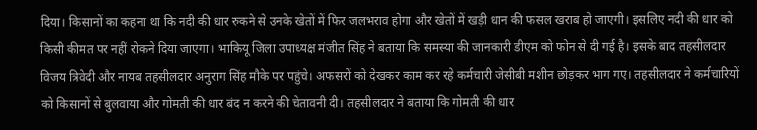दिया। किसानों का कहना था कि नदी की धार रुकने से उनके खेतों में फिर जलभराव होगा और खेतों में खड़ी धान की फसल खराब हो जाएगी। इसलिए नदी की धार को किसी कीमत पर नहीं रोकने दिया जाएगा। भाकियू जिला उपाध्यक्ष मंजीत सिंह ने बताया कि समस्या की जानकारी डीएम को फोन से दी गई है। इसके बाद तहसीलदार विजय त्रिवेदी और नायब तहसीलदार अनुराग सिंह मौके पर पहुंचे। अफसरों को देखकर काम कर रहे कर्मचारी जेसीबी मशीन छोड़कर भाग गए। तहसीलदार ने कर्मचारियों को किसानों से बुलवाया और गोमती की धार बंद न करने की चेतावनी दी। तहसीलदार ने बताया कि गोमती की धार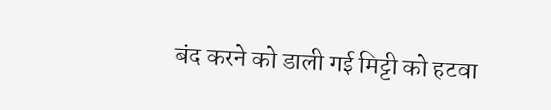बंद करने को डाली गई मिट्टी को हटवा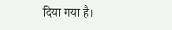दिया गया है।